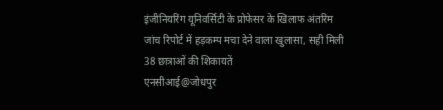इंजीनियरिंग यूनिवर्सिटी के प्रोफेसर के खिलाफ अंतरिम जांच रिपोर्ट में हड़कम्प मचा देने वाला खुलासा, सही मिली 38 छात्राओं की शिकायतें
एनसीआई@जोधपुर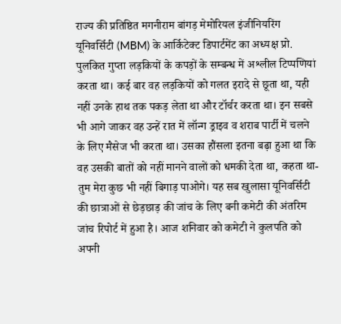राज्य की प्रतिष्ठित मगनीराम बांगड़ मेमोरियल इंजीनियरिंग यूनिवर्सिटी (MBM) के आर्किटेक्ट डिपार्टमेंट का अध्यक्ष प्रो. पुलकित गुप्ता लड़कियों के कपड़ों के सम्बन्ध में अश्लील टिप्पणियां करता था। कई बार वह लड़कियों को गलत इरादे से छूता था, यही नहीं उनके हाथ तक पकड़ लेता था और टॉर्चर करता था। इन सबसे भी आगे जाकर वह उन्हें रात में लॉन्ग ड्राइव व शराब पार्टी में चलने के लिए मैसेज भी करता था। उसका हौंसला इतना बढ़ा हुआ था कि वह उसकी बातों को नहीं मानने वालों को धमकी देता था, कहता था- तुम मेरा कुछ भी नहीं बिगाड़ पाओगे। यह सब खुलासा यूनिवर्सिटी की छात्राओं से छेड़छाड़ की जांच के लिए बनी कमेटी की अंतरिम जांच रिपोर्ट में हुआ है। आज शनिवार को कमेटी ने कुलपति को अपनी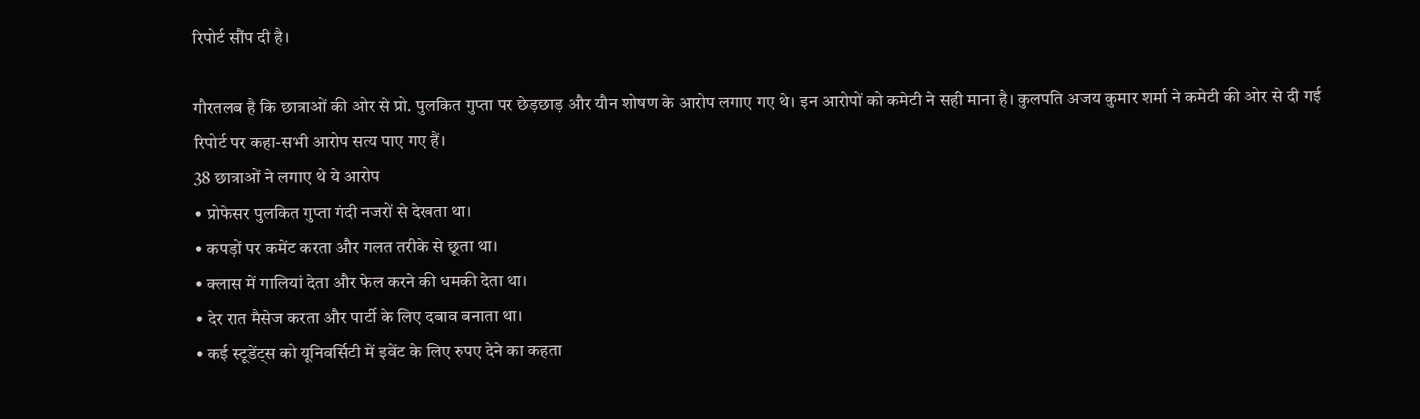रिपोर्ट सौंप दी है।

गौरतलब है कि छात्राओं की ओर से प्रो. पुलकित गुप्ता पर छेड़छाड़ और यौन शोषण के आरोप लगाए गए थे। इन आरोपों को कमेटी ने सही माना है। कुलपति अजय कुमार शर्मा ने कमेटी की ओर से दी गई रिपोर्ट पर कहा-सभी आरोप सत्य पाए गए हैं।
38 छात्राओं ने लगाए थे ये आरोप
• प्रोफेसर पुलकित गुप्ता गंदी नजरों से देखता था।
• कपड़ों पर कमेंट करता और गलत तरीके से छूता था।
• क्लास में गालियां देता और फेल करने की धमकी देता था।
• देर रात मैसेज करता और पार्टी के लिए दबाव बनाता था।
• कई स्टूडेंट्स को यूनिवर्सिटी में इवेंट के लिए रुपए देने का कहता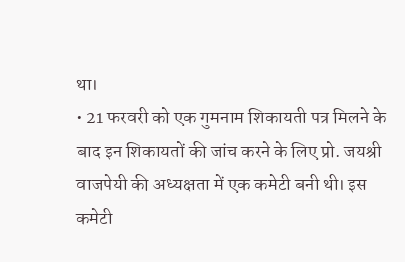था।
• 21 फरवरी को एक गुमनाम शिकायती पत्र मिलने के बाद इन शिकायतों की जांच करने के लिए प्रो. जयश्री वाजपेयी की अध्यक्षता में एक कमेटी बनी थी। इस कमेटी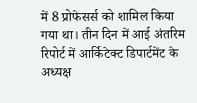में 8 प्रोफेसर्स को शामिल किया गया था। तीन दिन में आई अंतरिम रिपोर्ट में आर्किटेक्ट डिपार्टमेंट के अध्यक्ष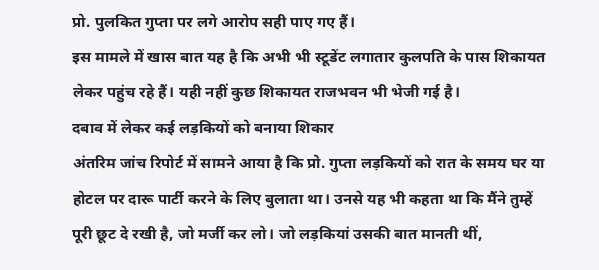प्रो. पुलकित गुप्ता पर लगे आरोप सही पाए गए हैं।
इस मामले में खास बात यह है कि अभी भी स्टूडेंट लगातार कुलपति के पास शिकायत लेकर पहुंच रहे हैं। यही नहीं कुछ शिकायत राजभवन भी भेजी गई है।
दबाव में लेकर कई लड़कियों को बनाया शिकार
अंतरिम जांच रिपोर्ट में सामने आया है कि प्रो. गुप्ता लड़कियों को रात के समय घर या होटल पर दारू पार्टी करने के लिए बुलाता था। उनसे यह भी कहता था कि मैंने तुम्हें पूरी छूट दे रखी है, जो मर्जी कर लो। जो लड़कियां उसकी बात मानती थीं,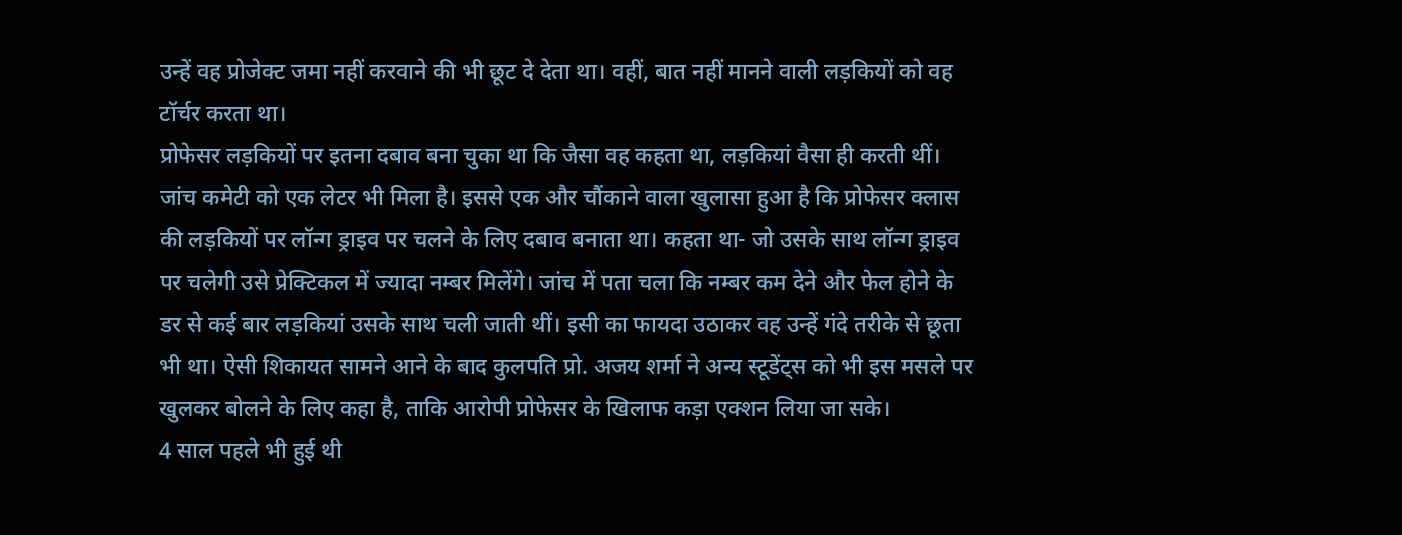उन्हें वह प्रोजेक्ट जमा नहीं करवाने की भी छूट दे देता था। वहीं, बात नहीं मानने वाली लड़कियों को वह टॉर्चर करता था।
प्रोफेसर लड़कियों पर इतना दबाव बना चुका था कि जैसा वह कहता था, लड़कियां वैसा ही करती थीं। जांच कमेटी को एक लेटर भी मिला है। इससे एक और चौंकाने वाला खुलासा हुआ है कि प्रोफेसर क्लास की लड़कियों पर लॉन्ग ड्राइव पर चलने के लिए दबाव बनाता था। कहता था- जो उसके साथ लॉन्ग ड्राइव पर चलेगी उसे प्रेक्टिकल में ज्यादा नम्बर मिलेंगे। जांच में पता चला कि नम्बर कम देने और फेल होने के डर से कई बार लड़कियां उसके साथ चली जाती थीं। इसी का फायदा उठाकर वह उन्हें गंदे तरीके से छूता भी था। ऐसी शिकायत सामने आने के बाद कुलपति प्रो. अजय शर्मा ने अन्य स्टूडेंट्स को भी इस मसले पर खुलकर बोलने के लिए कहा है, ताकि आरोपी प्रोफेसर के खिलाफ कड़ा एक्शन लिया जा सके।
4 साल पहले भी हुई थी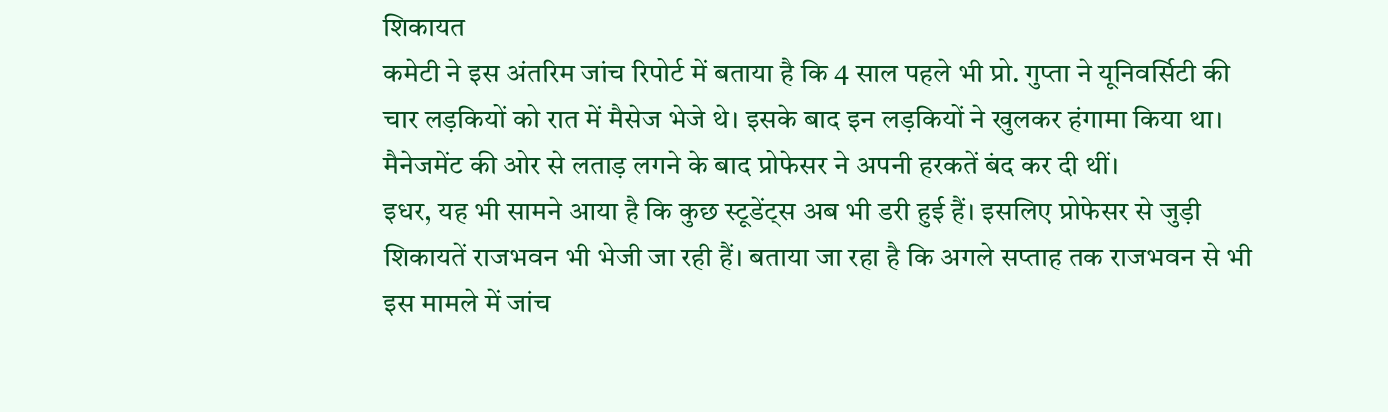शिकायत
कमेटी ने इस अंतरिम जांच रिपोर्ट में बताया है कि 4 साल पहले भी प्रो. गुप्ता ने यूनिवर्सिटी की चार लड़कियों को रात में मैसेज भेजे थे। इसके बाद इन लड़कियों ने खुलकर हंगामा किया था। मैनेजमेंट की ओर से लताड़ लगने के बाद प्रोफेसर ने अपनी हरकतें बंद कर दी थीं।
इधर, यह भी सामने आया है कि कुछ स्टूडेंट्स अब भी डरी हुई हैं। इसलिए प्रोफेसर से जुड़ी शिकायतें राजभवन भी भेजी जा रही हैं। बताया जा रहा है कि अगले सप्ताह तक राजभवन से भी इस मामले में जांच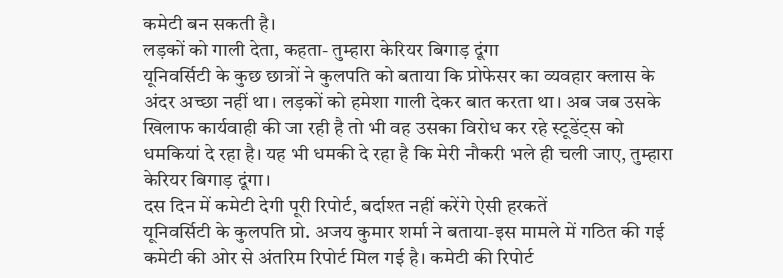कमेटी बन सकती है।
लड़कों को गाली देता, कहता- तुम्हारा केरियर बिगाड़ दूंगा
यूनिवर्सिटी के कुछ छात्रों ने कुलपति को बताया कि प्रोफेसर का व्यवहार क्लास के अंदर अच्छा नहीं था। लड़कों को हमेशा गाली देकर बात करता था। अब जब उसके खिलाफ कार्यवाही की जा रही है तो भी वह उसका विरोध कर रहे स्टूडेंट्स को धमकियां दे रहा है। यह भी धमकी दे रहा है कि मेरी नौकरी भले ही चली जाए, तुम्हारा केरियर बिगाड़ दूंगा।
दस दिन में कमेटी देगी पूरी रिपोर्ट, बर्दाश्त नहीं करेंगे ऐसी हरकतें
यूनिवर्सिटी के कुलपति प्रो. अजय कुमार शर्मा ने बताया-इस मामले में गठित की गई कमेटी की ओर से अंतरिम रिपोर्ट मिल गई है। कमेटी की रिपोर्ट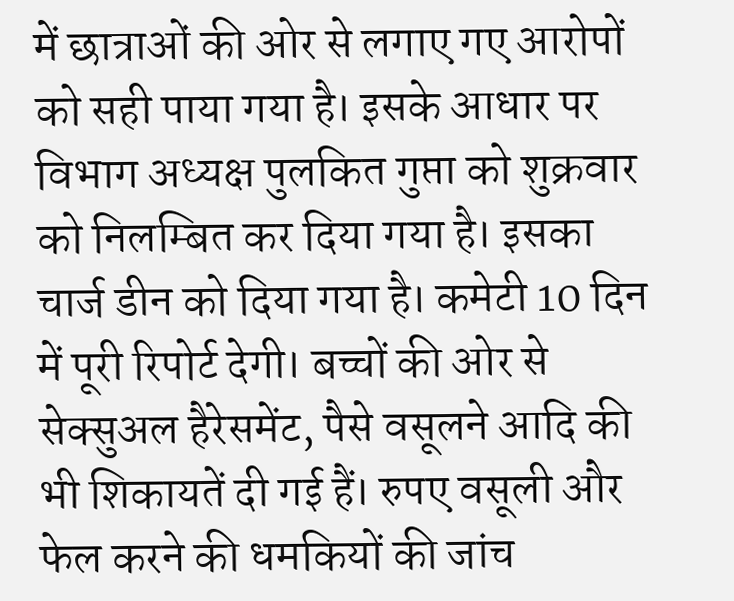में छात्राओं की ओर से लगाए गए आरोपों को सही पाया गया है। इसके आधार पर विभाग अध्यक्ष पुलकित गुप्ता को शुक्रवार को निलम्बित कर दिया गया है। इसका चार्ज डीन को दिया गया है। कमेटी 10 दिन में पूरी रिपोर्ट देगी। बच्चों की ओर से सेक्सुअल हैरेसमेंट, पैसे वसूलने आदि की भी शिकायतें दी गई हैं। रुपए वसूली और फेल करने की धमकियों की जांच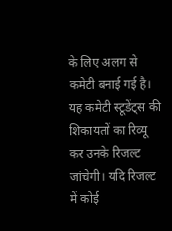के लिए अलग से कमेटी बनाई गई है। यह कमेटी स्टूडेंट्स की शिकायतों का रिव्यू कर उनके रिजल्ट जांचेगी। यदि रिजल्ट में कोई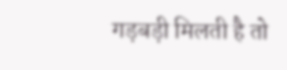गड़बड़ी मिलती है तो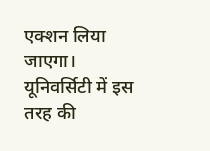एक्शन लिया जाएगा। यूनिवर्सिटी में इस तरह की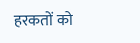हरकतों को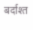बर्दाश्त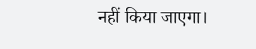नहीं किया जाएगा।